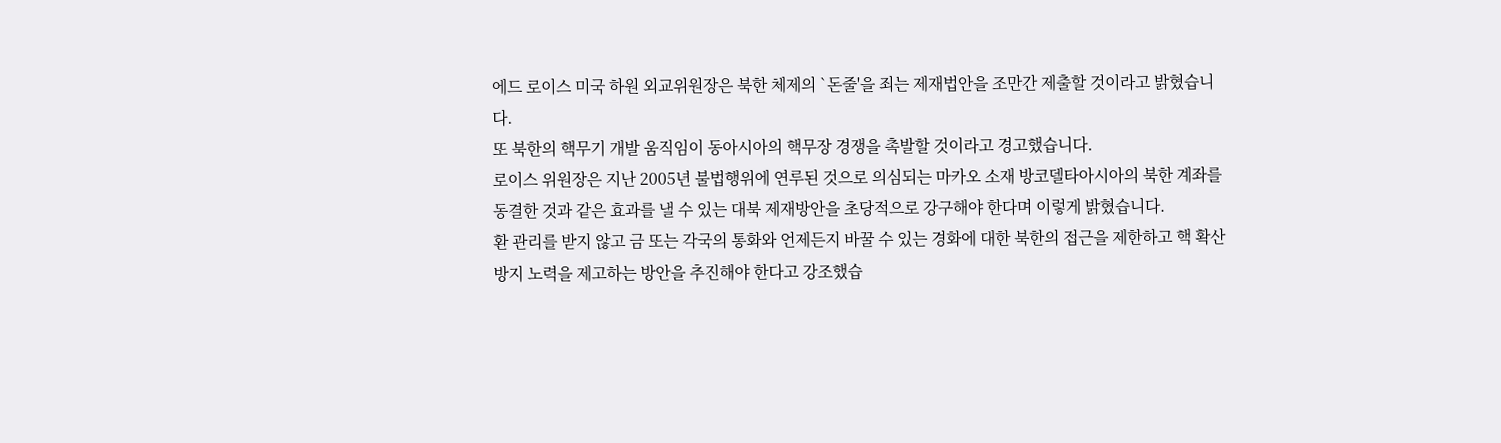에드 로이스 미국 하원 외교위원장은 북한 체제의 `돈줄'을 죄는 제재법안을 조만간 제출할 것이라고 밝혔습니다.
또 북한의 핵무기 개발 움직임이 동아시아의 핵무장 경쟁을 촉발할 것이라고 경고했습니다.
로이스 위원장은 지난 2005년 불법행위에 연루된 것으로 의심되는 마카오 소재 방코델타아시아의 북한 계좌를 동결한 것과 같은 효과를 낼 수 있는 대북 제재방안을 초당적으로 강구해야 한다며 이렇게 밝혔습니다.
환 관리를 받지 않고 금 또는 각국의 통화와 언제든지 바꿀 수 있는 경화에 대한 북한의 접근을 제한하고 핵 확산방지 노력을 제고하는 방안을 추진해야 한다고 강조했습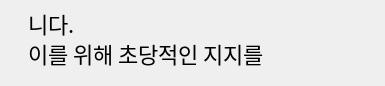니다.
이를 위해 초당적인 지지를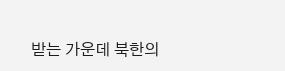받는 가운데 북한의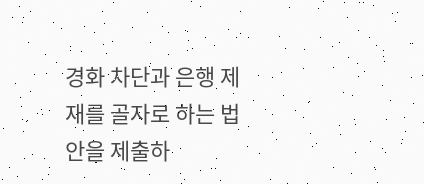경화 차단과 은행 제재를 골자로 하는 법안을 제출하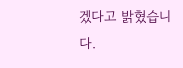겠다고 밝혔습니다.